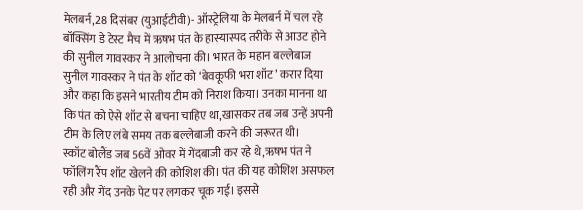मेलबर्न,28 दिसंबर (युआईटीवी)- ऑस्ट्रेलिया के मेलबर्न में चल रहे बॉक्सिंग डे टेस्ट मैच में ऋषभ पंत के हास्यास्पद तरीके से आउट होने की सुनील गावस्कर ने आलोचना की। भारत के महान बल्लेबाज सुनील गावस्कर ने पंत के शॉट को ‘बेवकूफी भरा शॉट’ करार दिया और कहा कि इसने भारतीय टीम को निराश किया। उनका मानना था कि पंत को ऐसे शॉट से बचना चाहिए था,खासकर तब जब उन्हें अपनी टीम के लिए लंबे समय तक बल्लेबाजी करने की जरूरत थी।
स्कॉट बोलैंड जब 56वें ओवर में गेंदबाजी कर रहे थे,ऋषभ पंत ने फॉलिंग रैंप शॉट खेलने की कोशिश की। पंत की यह कोशिश असफल रही और गेंद उनके पेट पर लगकर चूक गई। इससे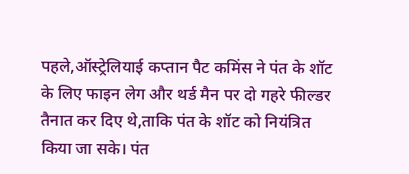पहले,ऑस्ट्रेलियाई कप्तान पैट कमिंस ने पंत के शॉट के लिए फाइन लेग और थर्ड मैन पर दो गहरे फील्डर तैनात कर दिए थे,ताकि पंत के शॉट को नियंत्रित किया जा सके। पंत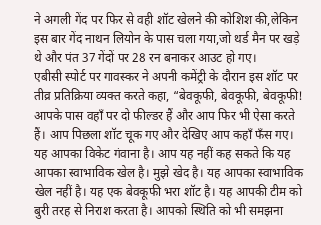ने अगली गेंद पर फिर से वही शॉट खेलने की कोशिश की,लेकिन इस बार गेंद नाथन लियोन के पास चला गया,जो थर्ड मैन पर खड़े थे और पंत 37 गेंदों पर 28 रन बनाकर आउट हो गए।
एबीसी स्पोर्ट पर गावस्कर ने अपनी कमेंट्री के दौरान इस शॉट पर तीव्र प्रतिक्रिया व्यक्त करते कहा, “बेवकूफी, बेवकूफी, बेवकूफी! आपके पास वहाँ पर दो फील्डर हैं और आप फिर भी ऐसा करते हैं। आप पिछला शॉट चूक गए और देखिए आप कहाँ फँस गए। यह आपका विकेट गंवाना है। आप यह नहीं कह सकते कि यह आपका स्वाभाविक खेल है। मुझे खेद है। यह आपका स्वाभाविक खेल नहीं है। यह एक बेवकूफी भरा शॉट है। यह आपकी टीम को बुरी तरह से निराश करता है। आपको स्थिति को भी समझना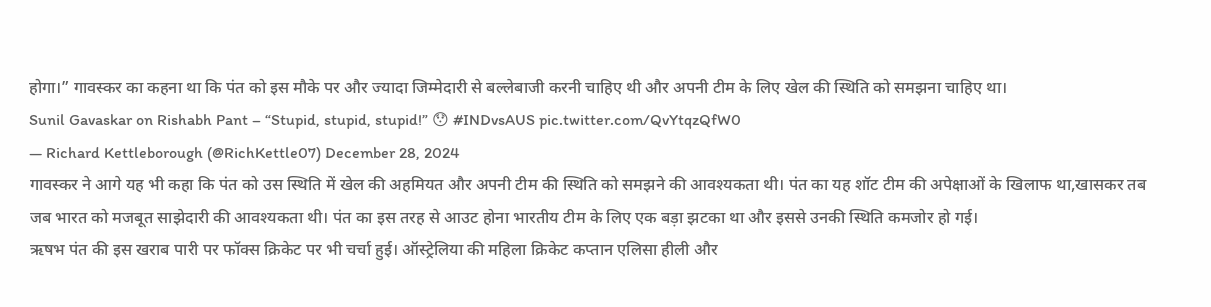होगा।” गावस्कर का कहना था कि पंत को इस मौके पर और ज्यादा जिम्मेदारी से बल्लेबाजी करनी चाहिए थी और अपनी टीम के लिए खेल की स्थिति को समझना चाहिए था।
Sunil Gavaskar on Rishabh Pant – “Stupid, stupid, stupid!” 😯 #INDvsAUS pic.twitter.com/QvYtqzQfW0
— Richard Kettleborough (@RichKettle07) December 28, 2024
गावस्कर ने आगे यह भी कहा कि पंत को उस स्थिति में खेल की अहमियत और अपनी टीम की स्थिति को समझने की आवश्यकता थी। पंत का यह शॉट टीम की अपेक्षाओं के खिलाफ था,खासकर तब जब भारत को मजबूत साझेदारी की आवश्यकता थी। पंत का इस तरह से आउट होना भारतीय टीम के लिए एक बड़ा झटका था और इससे उनकी स्थिति कमजोर हो गई।
ऋषभ पंत की इस खराब पारी पर फॉक्स क्रिकेट पर भी चर्चा हुई। ऑस्ट्रेलिया की महिला क्रिकेट कप्तान एलिसा हीली और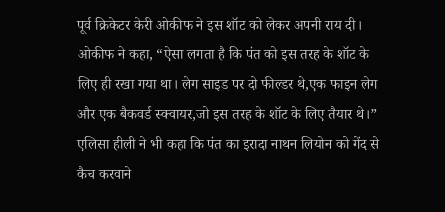पूर्व क्रिकेटर केरी ओकीफ ने इस शॉट को लेकर अपनी राय दी। ओकीफ ने कहा, “ऐसा लगता है कि पंत को इस तरह के शॉट के लिए ही रखा गया था। लेग साइड पर दो फील्डर थे,एक फाइन लेग और एक बैकवर्ड स्क्वायर,जो इस तरह के शॉट के लिए तैयार थे।” एलिसा हीली ने भी कहा कि पंत का इरादा नाथन लियोन को गेंद से कैच करवाने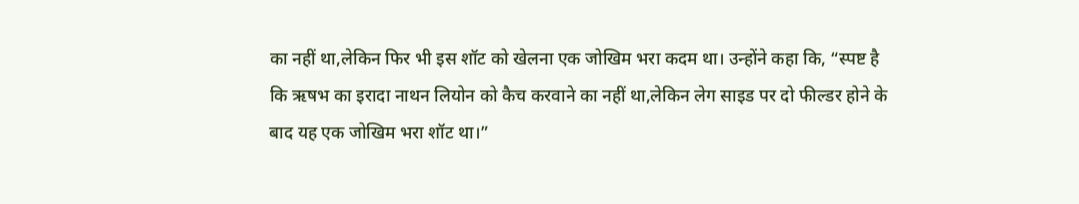का नहीं था,लेकिन फिर भी इस शॉट को खेलना एक जोखिम भरा कदम था। उन्होंने कहा कि, “स्पष्ट है कि ऋषभ का इरादा नाथन लियोन को कैच करवाने का नहीं था,लेकिन लेग साइड पर दो फील्डर होने के बाद यह एक जोखिम भरा शॉट था।”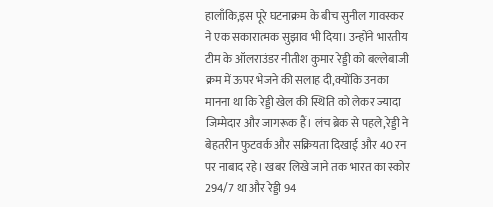हालाँकि,इस पूरे घटनाक्रम के बीच सुनील गावस्कर ने एक सकारात्मक सुझाव भी दिया। उन्होंने भारतीय टीम के ऑलराउंडर नीतीश कुमार रेड्डी को बल्लेबाजी क्रम में ऊपर भेजने की सलाह दी,क्योंकि उनका मानना था कि रेड्डी खेल की स्थिति को लेकर ज्यादा जिम्मेदार और जागरूक हैं। लंच ब्रेक से पहले,रेड्डी ने बेहतरीन फुटवर्क और सक्रियता दिखाई और 40 रन पर नाबाद रहे। खबर लिखे जाने तक भारत का स्कोर 294/7 था और रेड्डी 94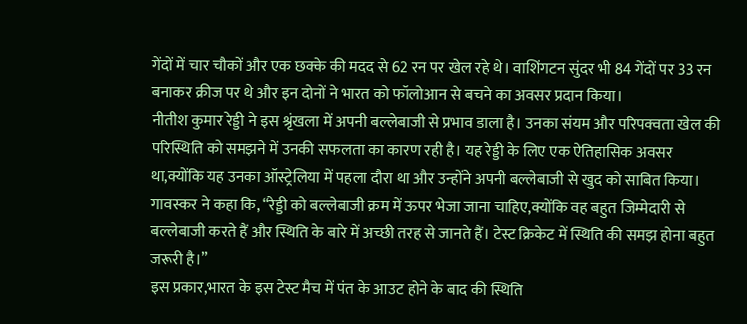गेंदों में चार चौकों और एक छक्के की मदद से 62 रन पर खेल रहे थे। वाशिंगटन सुंदर भी 84 गेंदों पर 33 रन बनाकर क्रीज पर थे और इन दोनों ने भारत को फॉलोआन से बचने का अवसर प्रदान किया।
नीतीश कुमार रेड्डी ने इस श्रृंखला में अपनी बल्लेबाजी से प्रभाव डाला है। उनका संयम और परिपक्वता खेल की परिस्थिति को समझने में उनकी सफलता का कारण रही है। यह रेड्डी के लिए एक ऐतिहासिक अवसर था,क्योंकि यह उनका ऑस्ट्रेलिया में पहला दौरा था और उन्होंने अपनी बल्लेबाजी से खुद को साबित किया। गावस्कर ने कहा कि, “रेड्डी को बल्लेबाजी क्रम में ऊपर भेजा जाना चाहिए,क्योंकि वह बहुत जिम्मेदारी से बल्लेबाजी करते हैं और स्थिति के बारे में अच्छी तरह से जानते हैं। टेस्ट क्रिकेट में स्थिति की समझ होना बहुत जरूरी है।”
इस प्रकार,भारत के इस टेस्ट मैच में पंत के आउट होने के बाद की स्थिति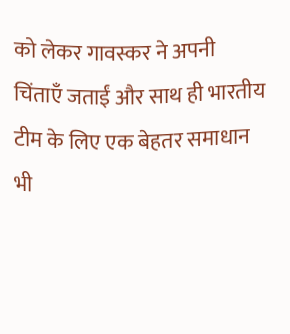को लेकर गावस्कर ने अपनी चिंताएँ जताईं और साथ ही भारतीय टीम के लिए एक बेहतर समाधान भी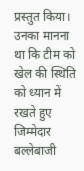प्रस्तुत किया। उनका मानना था कि टीम को खेल की स्थिति को ध्यान में रखते हुए जिम्मेदार बल्लेबाजी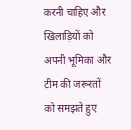करनी चाहिए और खिलाड़ियों को अपनी भूमिका और टीम की जरूरतों को समझते हुए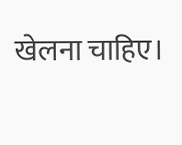खेलना चाहिए।